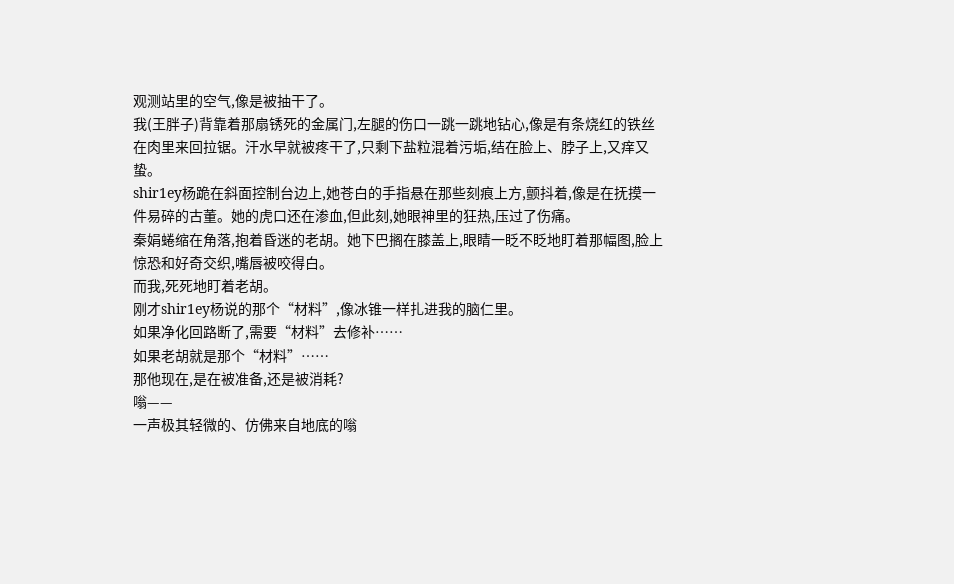观测站里的空气,像是被抽干了。
我(王胖子)背靠着那扇锈死的金属门,左腿的伤口一跳一跳地钻心,像是有条烧红的铁丝在肉里来回拉锯。汗水早就被疼干了,只剩下盐粒混着污垢,结在脸上、脖子上,又痒又蛰。
shir1ey杨跪在斜面控制台边上,她苍白的手指悬在那些刻痕上方,颤抖着,像是在抚摸一件易碎的古董。她的虎口还在渗血,但此刻,她眼神里的狂热,压过了伤痛。
秦娟蜷缩在角落,抱着昏迷的老胡。她下巴搁在膝盖上,眼睛一眨不眨地盯着那幅图,脸上惊恐和好奇交织,嘴唇被咬得白。
而我,死死地盯着老胡。
刚才shir1ey杨说的那个“材料”,像冰锥一样扎进我的脑仁里。
如果净化回路断了,需要“材料”去修补……
如果老胡就是那个“材料”……
那他现在,是在被准备,还是被消耗?
嗡——
一声极其轻微的、仿佛来自地底的嗡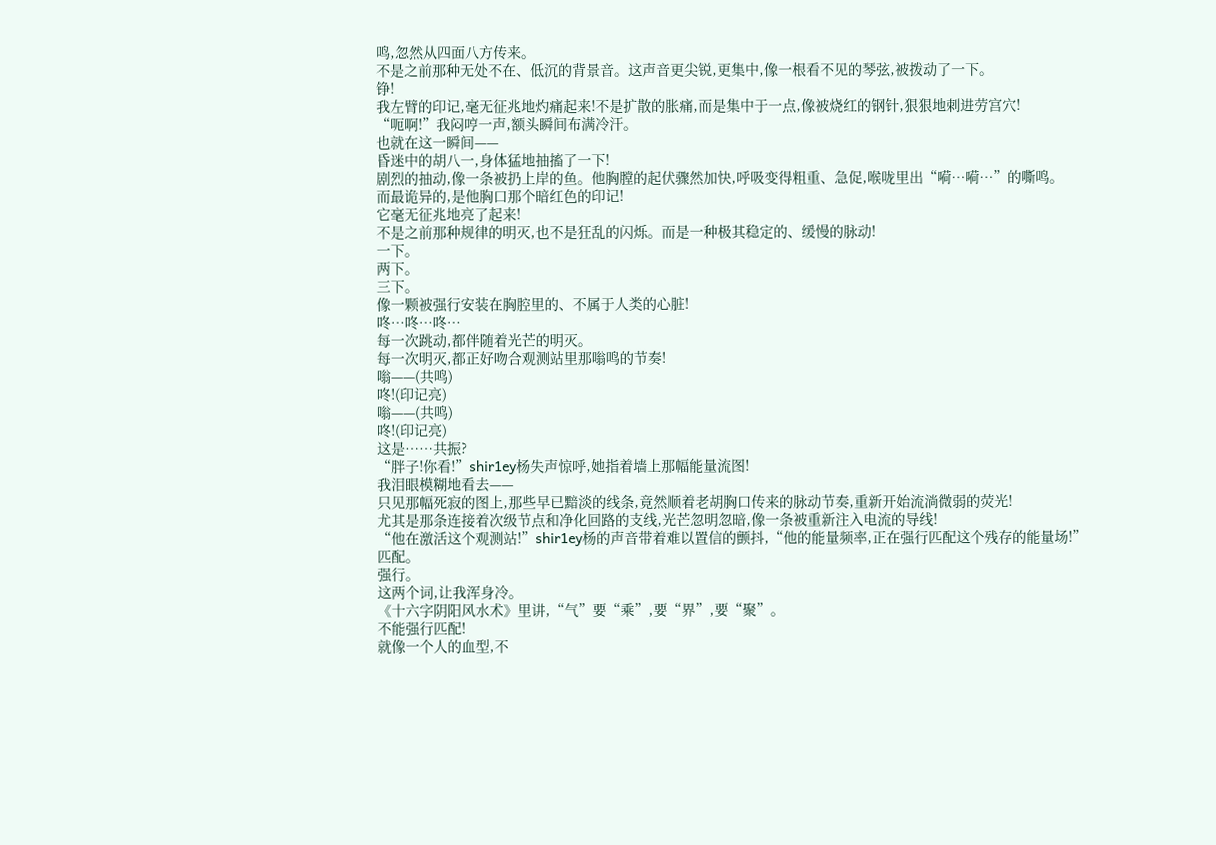鸣,忽然从四面八方传来。
不是之前那种无处不在、低沉的背景音。这声音更尖锐,更集中,像一根看不见的琴弦,被拨动了一下。
铮!
我左臂的印记,毫无征兆地灼痛起来!不是扩散的胀痛,而是集中于一点,像被烧红的钢针,狠狠地刺进劳宫穴!
“呃啊!”我闷哼一声,额头瞬间布满冷汗。
也就在这一瞬间——
昏迷中的胡八一,身体猛地抽搐了一下!
剧烈的抽动,像一条被扔上岸的鱼。他胸膛的起伏骤然加快,呼吸变得粗重、急促,喉咙里出“嗬…嗬…”的嘶鸣。
而最诡异的,是他胸口那个暗红色的印记!
它毫无征兆地亮了起来!
不是之前那种规律的明灭,也不是狂乱的闪烁。而是一种极其稳定的、缓慢的脉动!
一下。
两下。
三下。
像一颗被强行安装在胸腔里的、不属于人类的心脏!
咚…咚…咚…
每一次跳动,都伴随着光芒的明灭。
每一次明灭,都正好吻合观测站里那嗡鸣的节奏!
嗡——(共鸣)
咚!(印记亮)
嗡——(共鸣)
咚!(印记亮)
这是……共振?
“胖子!你看!”shir1ey杨失声惊呼,她指着墙上那幅能量流图!
我泪眼模糊地看去——
只见那幅死寂的图上,那些早已黯淡的线条,竟然顺着老胡胸口传来的脉动节奏,重新开始流淌微弱的荧光!
尤其是那条连接着次级节点和净化回路的支线,光芒忽明忽暗,像一条被重新注入电流的导线!
“他在激活这个观测站!”shir1ey杨的声音带着难以置信的颤抖,“他的能量频率,正在强行匹配这个残存的能量场!”
匹配。
强行。
这两个词,让我浑身冷。
《十六字阴阳风水术》里讲,“气”要“乘”,要“界”,要“聚”。
不能强行匹配!
就像一个人的血型,不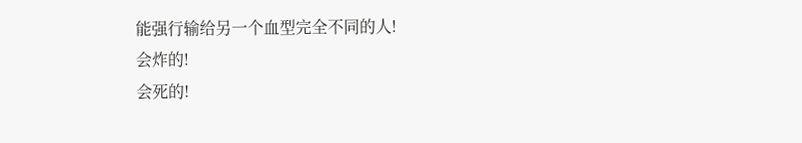能强行输给另一个血型完全不同的人!
会炸的!
会死的!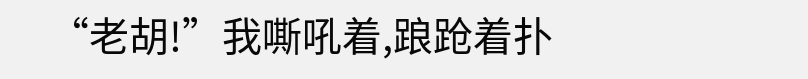“老胡!”我嘶吼着,踉跄着扑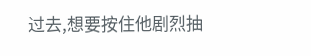过去,想要按住他剧烈抽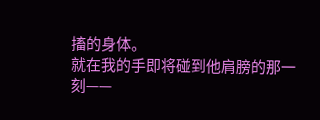搐的身体。
就在我的手即将碰到他肩膀的那一刻——